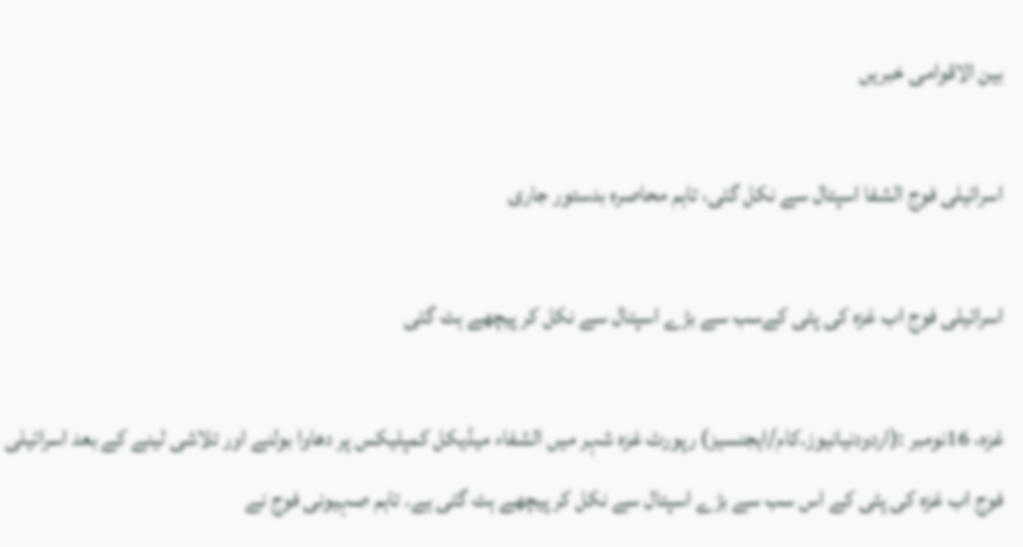بین الاقوامی خبریں

اسرائیلی فوج الشفا اسپتال سے نکل گئی، تاہم محاصرہ بدستور جاری

اسرائیلی فوج اب غزہ کی پٹی کےسب سے بڑے اسپتال سے نکل کر پیچھے ہٹ گئی

غزہ، 16نومبر :(اردودنیانیوز.کام/ایجنسیز) رپورٹ غزہ شہر میں الشفاء میڈیکل کمپلیکس پر دھاوا بولنے اور تلاشی لینے کے بعد اسرائیلی فوج اب غزہ کی پٹی کے اس سب سے بڑے اسپتال سے نکل کر پیچھے ہٹ گئی ہے۔ تاہم صہیونی فوج نے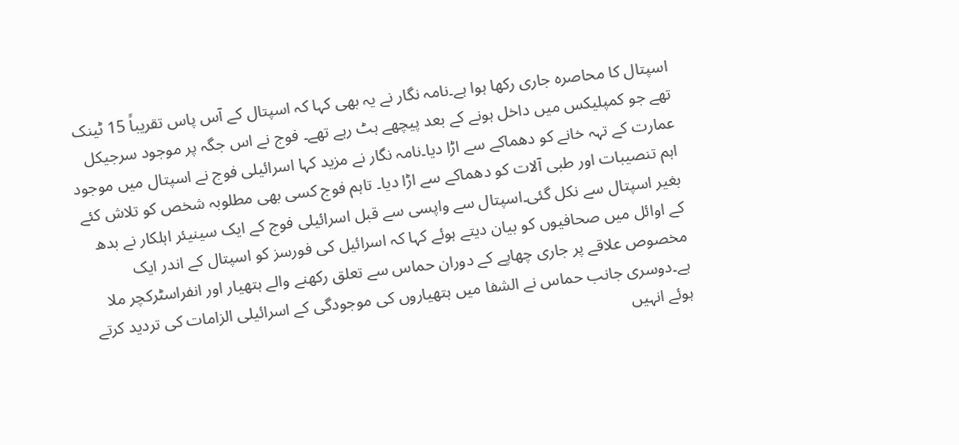اسپتال کا محاصرہ جاری رکھا ہوا ہے۔نامہ نگار نے یہ بھی کہا کہ اسپتال کے آس پاس تقریباً 15 ٹینک تھے جو کمپلیکس میں داخل ہونے کے بعد پیچھے ہٹ رہے تھے۔ فوج نے اس جگہ پر موجود سرجیکل عمارت کے تہہ خانے کو دھماکے سے اڑا دیا۔نامہ نگار نے مزید کہا اسرائیلی فوج نے اسپتال میں موجود اہم تنصیبات اور طبی آلات کو دھماکے سے اڑا دیا۔ تاہم فوج کسی بھی مطلوبہ شخص کو تلاش کئے بغیر اسپتال سے نکل گئی۔اسپتال سے واپسی سے قبل اسرائیلی فوج کے ایک سینیئر اہلکار نے بدھ کے اوائل میں صحافیوں کو بیان دیتے ہوئے کہا کہ اسرائیل کی فورسز کو اسپتال کے اندر ایک مخصوص علاقے پر جاری چھاپے کے دوران حماس سے تعلق رکھنے والے ہتھیار اور انفراسٹرکچر ملا ہے۔دوسری جانب حماس نے الشفا میں ہتھیاروں کی موجودگی کے اسرائیلی الزامات کی تردید کرتے ہوئے انہیں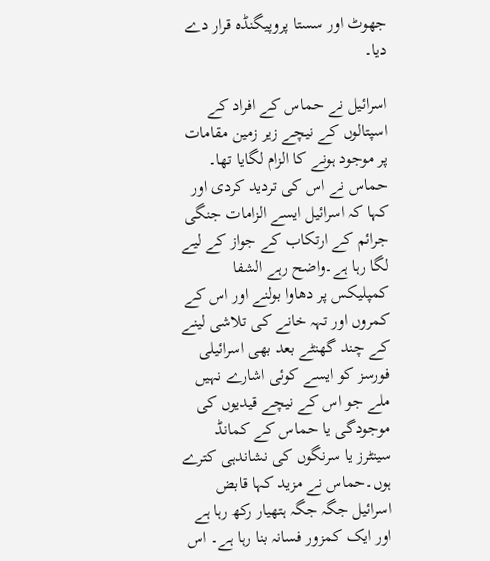جھوٹ اور سستا پروپیگنڈہ قرار دے دیا۔

اسرائیل نے حماس کے افراد کے اسپتالوں کے نیچے زیر زمین مقامات پر موجود ہونے کا الزام لگایا تھا۔ حماس نے اس کی تردید کردی اور کہا کہ اسرائیل ایسے الزامات جنگی جرائم کے ارتکاب کے جواز کے لیے لگا رہا ہے۔واضح رہے الشفا کمپلیکس پر دھاوا بولنے اور اس کے کمروں اور تہہ خانے کی تلاشی لینے کے چند گھنٹے بعد بھی اسرائیلی فورسز کو ایسے کوئی اشارے نہیں ملے جو اس کے نیچے قیدیوں کی موجودگی یا حماس کے کمانڈ سینٹرز یا سرنگوں کی نشاندہی کترے ہوں۔حماس نے مزید کہا قابض اسرائیل جگہ جگہ ہتھیار رکھ رہا ہے اور ایک کمزور فسانہ بنا رہا ہے۔ اس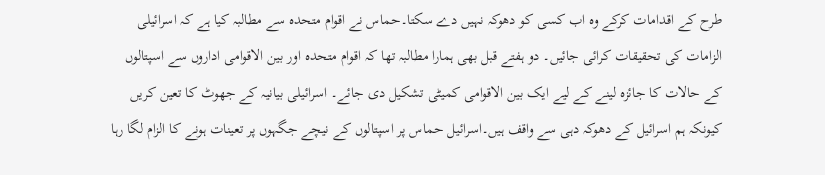طرح کے اقدامات کرکے وہ اب کسی کو دھوکہ نہیں دے سکتا۔حماس نے اقوام متحدہ سے مطالبہ کیا ہے کہ اسرائیلی الزامات کی تحقیقات کرائی جائیں۔ دو ہفتے قبل بھی ہمارا مطالبہ تھا کہ اقوام متحدہ اور بین الاقوامی اداروں سے اسپتالوں کے حالات کا جائزہ لینے کے لیے ایک بین الاقوامی کمیٹی تشکیل دی جائے۔ اسرائیلی بیانیہ کے جھوٹ کا تعین کریں کیونکہ ہم اسرائیل کے دھوکہ دہی سے واقف ہیں۔اسرائیل حماس پر اسپتالوں کے نیچے جگہوں پر تعینات ہونے کا الزام لگا رہا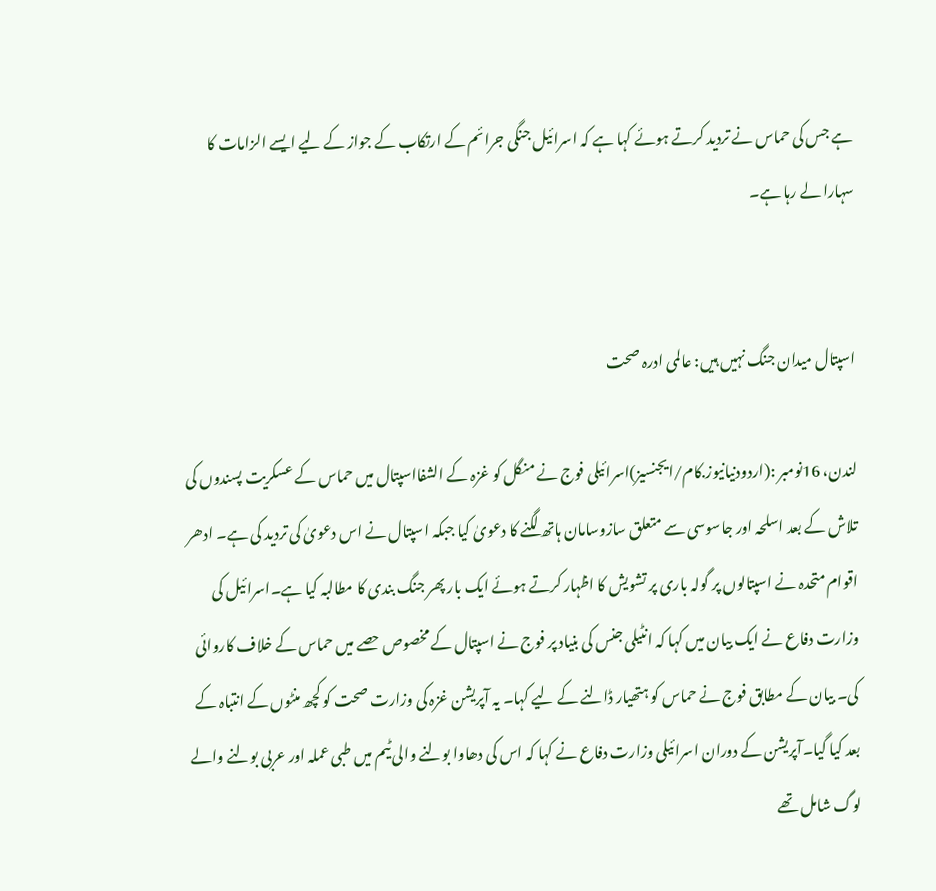ہے جس کی حماس نے تردید کرتے ہوئے کہا ہے کہ اسرائیل جنگی جرائم کے ارتکاب کے جواز کے لیے ایسے الزامات کا سہارا لے رہا ہے۔


اسپتال میدان جنگ نہیں ہیں: عالمی ادرہ صحت

لندن، 16نومبر :(اردودنیانیوز.کام/ایجنسیز)اسرائیلی فوج نے منگل کو غزہ کے الشفااسپتال میں حماس کے عسکریت پسندوں کی تلاش کے بعد اسلحہ اور جاسوسی سے متعلق سازوسامان ہاتھ لگنے کا دعویٰ کیا جبکہ اسپتال نے اس دعویٰ کی تردید کی ہے۔ ادھر اقوام متحدہ نے اسپتالوں پر گولہ باری پر تشویش کا اظہار کرتے ہوئے ایک بار پھر جنگ بندی کا مطالبہ کیا ہے۔اسرائیل کی وزارت دفاع نے ایک بیان میں کہا کہ انٹیلی جنس کی بنیاد پر فوج نے اسپتال کے مخصوص حصے میں حماس کے خلاف کاروائی کی۔ بیان کے مطابق فوج نے حماس کو ہتھیار ڈالنے کے لیے کہا۔ یہ آپریشن غزہ کی وزارت صحت کو کچھ منٹوں کے انتباہ کے بعد کیا گیا۔آپریشن کے دوران اسرائیلی وزارت دفاع نے کہا کہ اس کی دھاوا بولنے والی ٹیم میں طبی عملہ اور عربی بولنے والے لوگ شامل تھے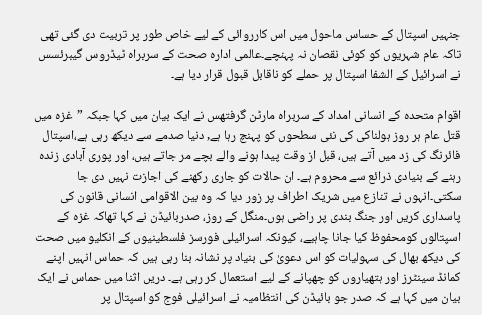جنہیں اسپتال کے حساس ماحول میں اس کارروائی کے لیے خاص طور پر تربیت دی گئی تھی تاکہ عام شہریوں کو کوئی نقصان نہ پہنچے۔عالمی ادارہ صحت کے سربراہ ٹیڈروس گیبرئسس نے اسرائیل کے الشفا اسپتال پر حملے کو ناقابل قبول قرار دیا ہے۔

اقوام متحدہ کے انسانی امداد کے سربراہ مارٹن گرفتھس نے ایک بیان میں کہا جبکہ ”غزہ میں قتل عام ہر روز ہولناکی کی نئی سطحوں کو پہنچ رہا ہے, دنیا صدمے سے دیکھ رہی ہے،اسپتال فائرنگ کی زد میں آتے ہیں، قبل از وقت پیدا ہونے والے بچے مر جاتے ہیں، اور پوری آبادی زندہ رہنے کے بنیادی ذرائع سے محروم ہے۔ ان حالات کو جاری رکھنے کی اجازت نہیں دی جا سکتی۔انہوں نے تنازع میں شریک اطراف پر زور دیا کہ وہ بین الاقوامی انسانی قانون کی پاسداری کریں اور جنگ بندی پر راضی ہوں۔منگل کے روز، صدربائیڈن نے کہا تھاکہ غزہ کے اسپتالوں کومحفوظ کیا جانا چاہیے، کیونکہ اسرائیلی فورسز فلسطینیوں کے انکلیو میں صحت کی دیکھ بھال کی سہولیات کو اس دعویٰ کی بنیاد پر نشانہ بنا رہی ہیں کہ حماس انہیں اپنے کمانڈ سینٹرز اور ہتھیاروں کو چھپانے کے لیے استعمال کر رہی ہے۔ دریں اثنا میں حماس نے ایک بیان میں کہا ہے کہ صدر جو بائیڈن کی انتظامیہ نے اسرائیلی فوج کو اسپتال پر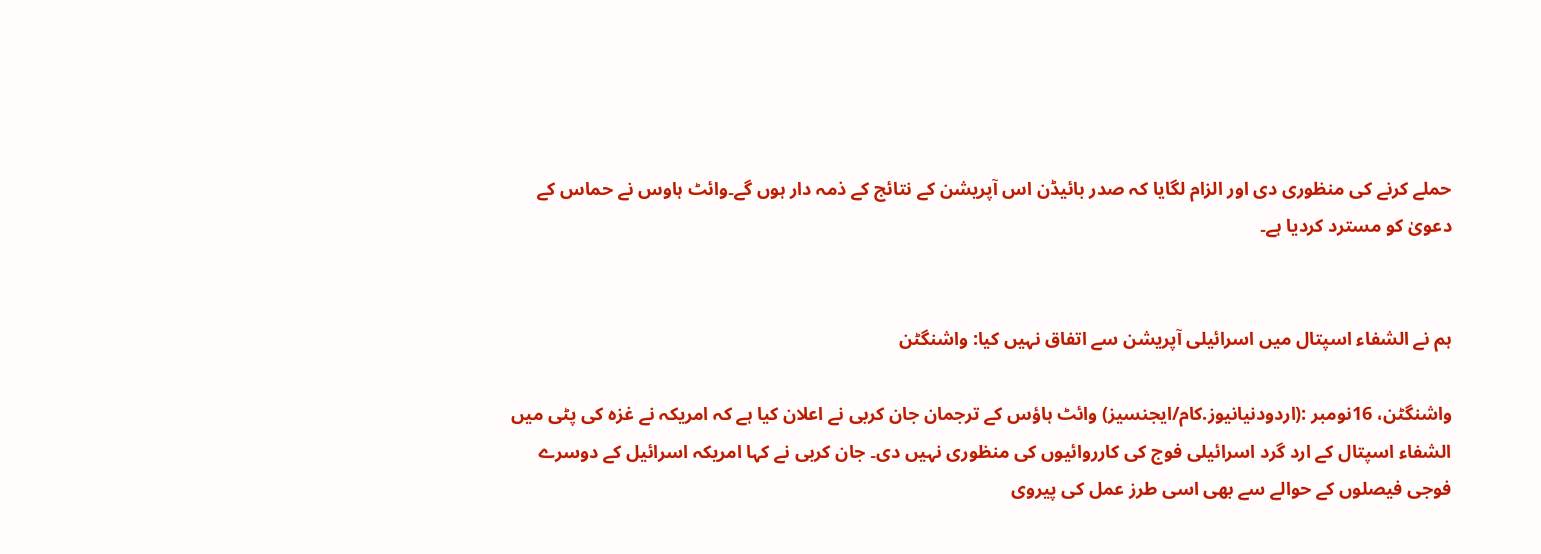حملے کرنے کی منظوری دی اور الزام لگایا کہ صدر بائیڈن اس آپریشن کے نتائج کے ذمہ دار ہوں گے۔وائٹ ہاوس نے حماس کے دعویٰ کو مسترد کردیا ہے۔


ہم نے الشفاء اسپتال میں اسرائیلی آپریشن سے اتفاق نہیں کیا: واشنگٹن

واشنگٹن، 16نومبر :(اردودنیانیوز.کام/ایجنسیز) وائٹ ہاؤس کے ترجمان جان کربی نے اعلان کیا ہے کہ امریکہ نے غزہ کی پٹی میں الشفاء اسپتال کے ارد گرد اسرائیلی فوج کی کارروائیوں کی منظوری نہیں دی۔ جان کربی نے کہا امریکہ اسرائیل کے دوسرے فوجی فیصلوں کے حوالے سے بھی اسی طرز عمل کی پیروی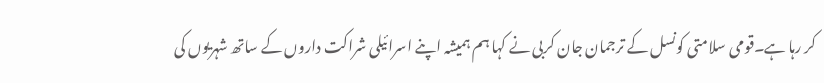کر رہا ہے۔قومی سلامتی کونسل کے ترجمان جان کربی نے کہا ہم ہمیشہ اپنے اسرائیلی شراکت داروں کے ساتھ شہریوں کی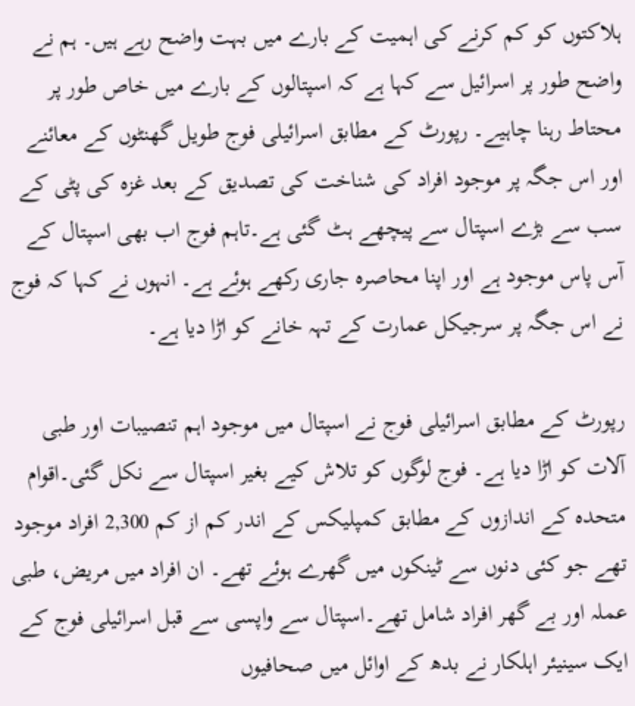ہلاکتوں کو کم کرنے کی اہمیت کے بارے میں بہت واضح رہے ہیں۔ ہم نے واضح طور پر اسرائیل سے کہا ہے کہ اسپتالوں کے بارے میں خاص طور پر محتاط رہنا چاہیے۔ رپورٹ کے مطابق اسرائیلی فوج طویل گھنٹوں کے معائنے اور اس جگہ پر موجود افراد کی شناخت کی تصدیق کے بعد غزہ کی پٹی کے سب سے بڑے اسپتال سے پیچھے ہٹ گئی ہے۔تاہم فوج اب بھی اسپتال کے آس پاس موجود ہے اور اپنا محاصرہ جاری رکھے ہوئے ہے۔ انہوں نے کہا کہ فوج نے اس جگہ پر سرجیکل عمارت کے تہہ خانے کو اڑا دیا ہے۔

رپورٹ کے مطابق اسرائیلی فوج نے اسپتال میں موجود اہم تنصیبات اور طبی آلات کو اڑا دیا ہے۔ فوج لوگوں کو تلاش کیے بغیر اسپتال سے نکل گئی۔اقوام متحدہ کے اندازوں کے مطابق کمپلیکس کے اندر کم از کم 2,300 افراد موجود تھے جو کئی دنوں سے ٹینکوں میں گھرے ہوئے تھے۔ ان افراد میں مریض، طبی عملہ اور بے گھر افراد شامل تھے۔اسپتال سے واپسی سے قبل اسرائیلی فوج کے ایک سینیئر اہلکار نے بدھ کے اوائل میں صحافیوں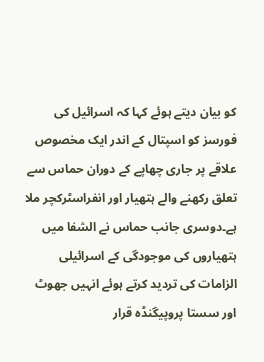کو بیان دیتے ہوئے کہا کہ اسرائیل کی فورسز کو اسپتال کے اندر ایک مخصوص علاقے پر جاری چھاپے کے دوران حماس سے تعلق رکھنے والے ہتھیار اور انفراسٹرکچر ملا ہے۔دوسری جانب حماس نے الشفا میں ہتھیاروں کی موجودگی کے اسرائیلی الزامات کی تردید کرتے ہوئے انہیں جھوٹ اور سستا پروپیگنڈہ قرار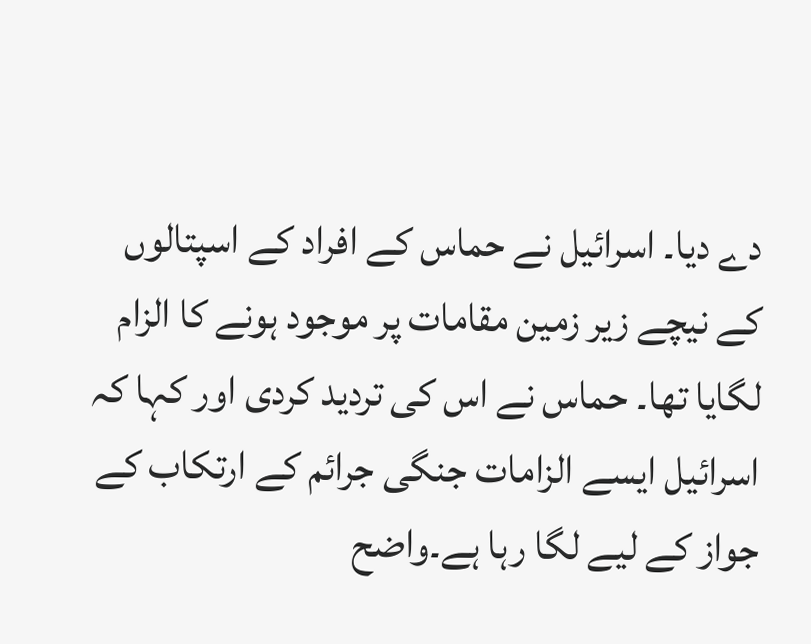دے دیا۔ اسرائیل نے حماس کے افراد کے اسپتالوں کے نیچے زیر زمین مقامات پر موجود ہونے کا الزام لگایا تھا۔ حماس نے اس کی تردید کردی اور کہا کہ اسرائیل ایسے الزامات جنگی جرائم کے ارتکاب کے جواز کے لیے لگا رہا ہے۔واضح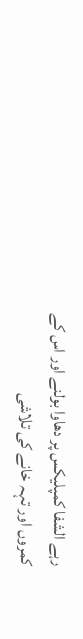رہے الشفا کمپلیکس پر دھاوا بولنے اور اس کے کمروں اور تہہ خانے کی تلاشی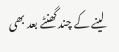لینے کے چند گھنٹے بعد بھی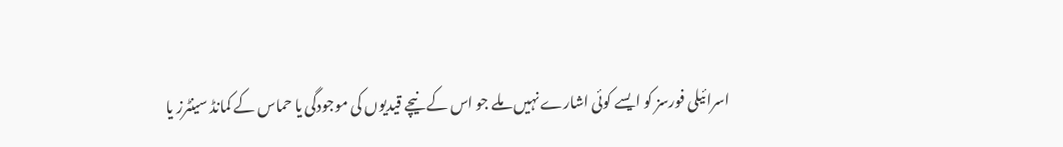اسرائیلی فورسز کو ایسے کوئی اشارے نہیں ملے جو اس کے نیچے قیدیوں کی موجودگی یا حماس کے کمانڈ سینٹرز یا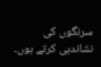سرنگوں کی نشاندہی کرتے ہوں۔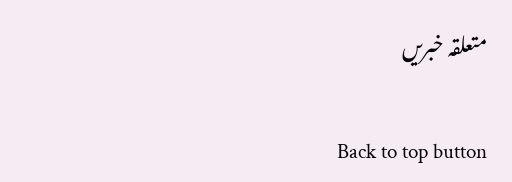متعلقہ خبریں

Back to top button